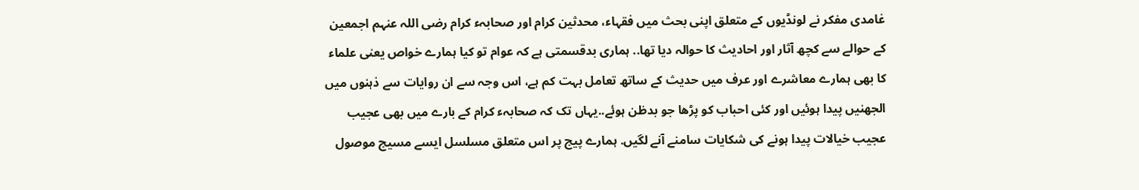غامدی مفکر نے لونڈیوں کے متعلق اپنی بحث میں فقہاء، محدثین کرام اور صحابہء کرام رضی اللہ عنہم اجمعین کے حوالے سے کچھ آثار اور احادیث کا حوالہ دیا تھا.. ہماری بدقسمتی ہے کہ عوام تو کیا ہمارے خواص یعنی علماء کا بھی ہمارے معاشرے اور عرف میں حدیث کے ساتھ تعامل بہت کم ہے، اس وجہ سے ان روایات سے ذہنوں میں الجھنیں پیدا ہوئیں اور کئی احباب کو پڑھا جو بدظن ہوئے..یہاں تک کہ صحابہء کرام کے بارے میں بھی عجیب عجیب خیالات پیدا ہونے کی شکایات سامنے آنے لگیں. ہمارے پیج پر اس متعلق مسلسل ایسے مسیج موصول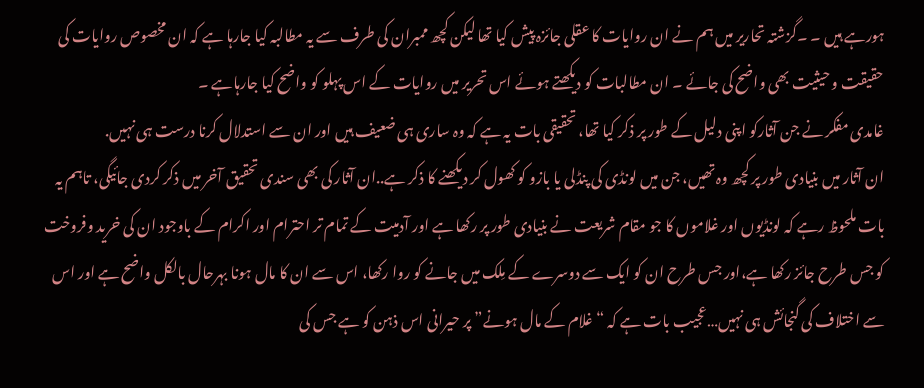ہورہے ہیں ۔ ۔گزشتہ تحاریر میں ہم نے ان روایات کا عقلی جائزہ پیش کیا تھا لیکن کچھ ممبران کی طرف سے یہ مطالبہ کیا جارہا ہے کہ ان مخصوص روایات کی حقیقت و حیثیت بھی واضح کی جائے ۔ ان مطالبات کو دیکھتے ہوئے اس تحریر میں روایات کے اس پہلو کو واضح کیا جارہاہے ۔
غامدی مفکر نے جن آثارکو اپنی دلیل کے طور پر ذکر کیا تھا، تحقیقی بات یہ ہے کہ وہ ساری ہی ضعیف ہیں اور ان سے استدلال کرنا درست ہی نہیں.
ان آثار میں بنیادی طور پر کچھ وہ تھیں، جن میں لونڈی کی پنڈلی یا بازو کو کھول کر دیکھنے کا ذکر ہے..ان آثار کی بھی سندی تحقیق آخر میں ذکر کردی جائیگی، تاہم یہ بات ملحوظ رہے کہ لونڈیوں اور غلاموں کا جو مقام شریعت نے بنیادی طور پر رکھا ہے اور آدمیت کے تمام تر احترام اور اکرام کے باوجود ان کی خرید وفروخت کو جس طرح جائز رکھا ہے،اور جس طرح ان کو ایک سے دوسرے کے مِلک میں جانے کو روا رکھا، اس سے ان کا مال ہونا بہرحال بالکل واضح ہے اور اس سے اختلاف کی گنجائش ہی نہیں…عجیب بات ہے کہ “غلام کے مال ہونے” پر حیرانی اس ذہن کو ہے جس کی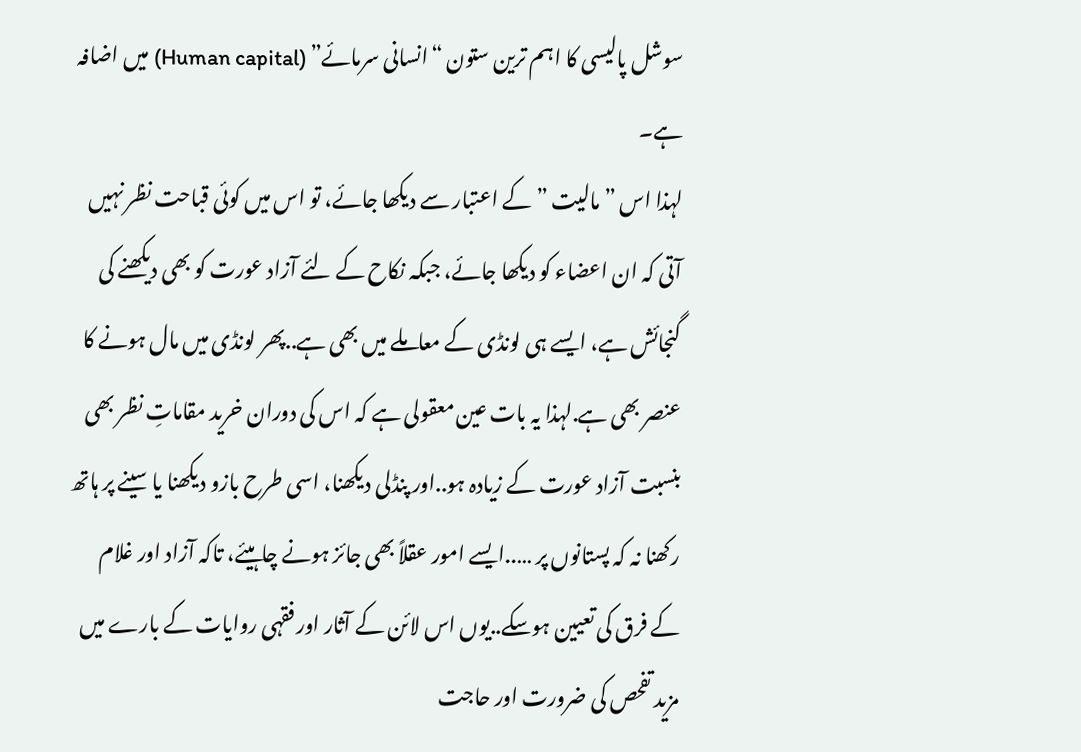سوشل پالیسی کا اہم ترین ستون “انسانی سرمائے” (Human capital) میں اضافہ ہے۔
لہذا اس ” مالیت ” کے اعتبار سے دیکھا جائے، تو اس میں کوئی قباحت نظر نہیں آتی کہ ان اعضاء کو دیکھا جائے، جبکہ نکاح کے لئے آزاد عورت کو بھی دیکھنے کی گنجائش ہے، ایسے ہی لونڈی کے معاملے میں بھی ہے..پھر لونڈی میں مال ہونے کا عنصر بھی ہے.لہذا یہ بات عین معقولی ہے کہ اس کی دوران خرید مقاماتِ نظر بھی بنسبت آزاد عورت کے زیادہ ہو..اور پنڈلی دیکھنا، اسی طرح بازو دیکھنا یا سینے پر ہاتھ رکھنا نہ کہ پستانوں پر …..ایسے امور عقلاً بھی جائز ہونے چاہیئے، تاکہ آزاد اور غلام کے فرق کی تعیین ہوسکے..یوں اس لائن کے آثار اور فقہی روایات کے بارے میں مزید تفحص کی ضرورت اور حاجت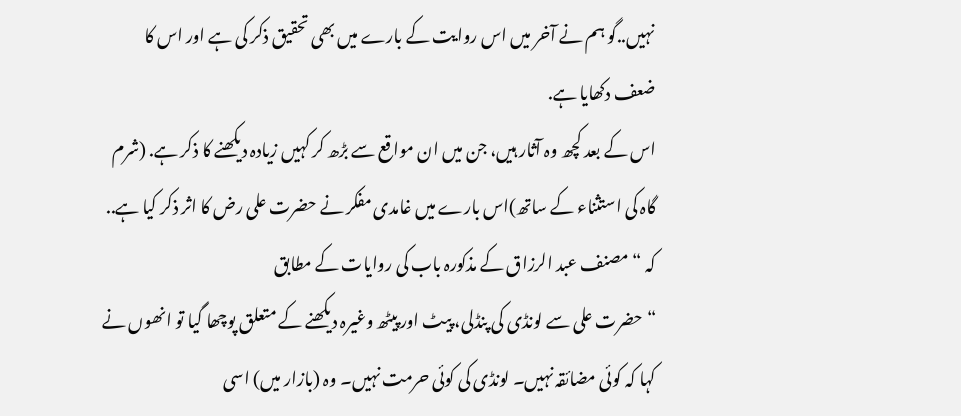نہیں..گو ہم نے آخر میں اس روایت کے بارے میں بھی تحقیق ذکر کی ہے اور اس کا ضعف دکھایا ہے.
اس کے بعد کچھ وہ آثار ہیں، جن میں ان مواقع سے بڑھ کر کہیں زیادہ دیکھنے کا ذکر ہے. (شرم گاہ کی استثناء کے ساتھ)اس بارے میں غامدی مفکر نے حضرت علی رض کا اثر ذکر کیا ہے.. کہ “مصنف عبد الرزاق کے مذکورہ باب کی روایات کے مطابق
“حضرت علی سے لونڈی کی پنڈلی، پیٹ اور پیٹھ وغیرہ دیکھنے کے متعلق پوچھا گیا تو انھوں نے کہا کہ کوئی مضائقہ نہیں۔ لونڈی کی کوئی حرمت نہیں۔ وہ (بازار میں) اسی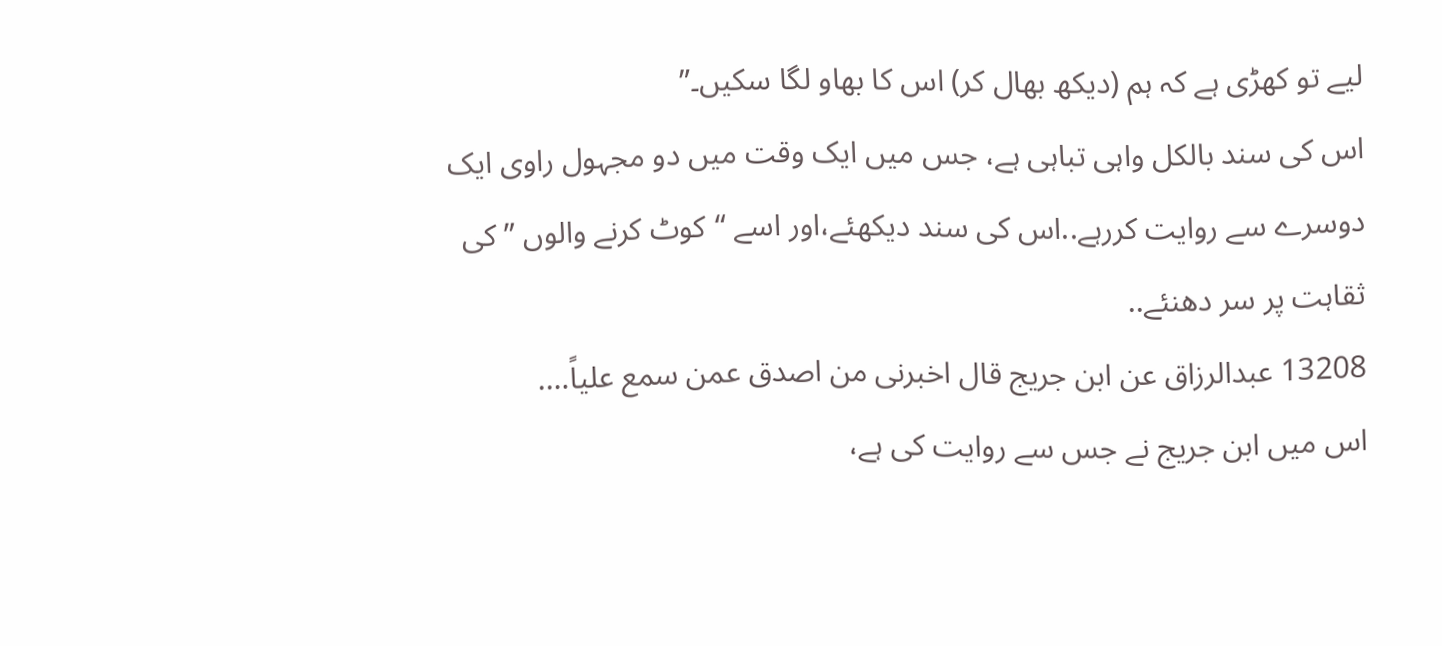لیے تو کھڑی ہے کہ ہم (دیکھ بھال کر) اس کا بھاو لگا سکیں۔”
اس کی سند بالکل واہی تباہی ہے، جس میں ایک وقت میں دو مجہول راوی ایک دوسرے سے روایت کررہے..اس کی سند دیکھئے،اور اسے “کوٹ کرنے والوں ” کی ثقاہت پر سر دھنئے..
13208 عبدالرزاق عن ابن جریج قال اخبرنی من اصدق عمن سمع علیاً….
اس میں ابن جریج نے جس سے روایت کی ہے،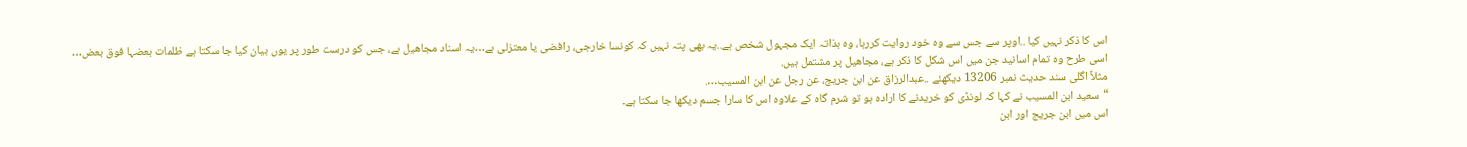اس کا ذکر نہیں کیا ..اوپر سے جس سے وہ خود روایت کررہا، وہ بذاتہ ایک مجہول شخص ہے..یہ بھی پتہ نہیں کہ کونسا خارجی، رافضی یا معتزلی ہے…یہ اسناد مجاھیل ہے، جس کو درست طور پر یوں بیان کیا جا سکتا ہے ظلمات بعضہا فوق بعض…
اسی طرح وہ تمام اسانید جن میں اس شکل کا ذکر ہے، مجاھیل پر مشتمل ہیں.
مثلاً اگلی سند حدیث نمبر 13206 دیکھئے ..عبدالرزاق عن ابن جریج، عن رجل عن ابن المسیب….
“سعید ابن المسیب نے کہا کہ لونڈی کو خریدنے کا ارادہ ہو تو شرم گاہ کے علاوہ اس کا سارا جسم دیکھا جا سکتا ہے۔
اس میں ابن جریج اور ابن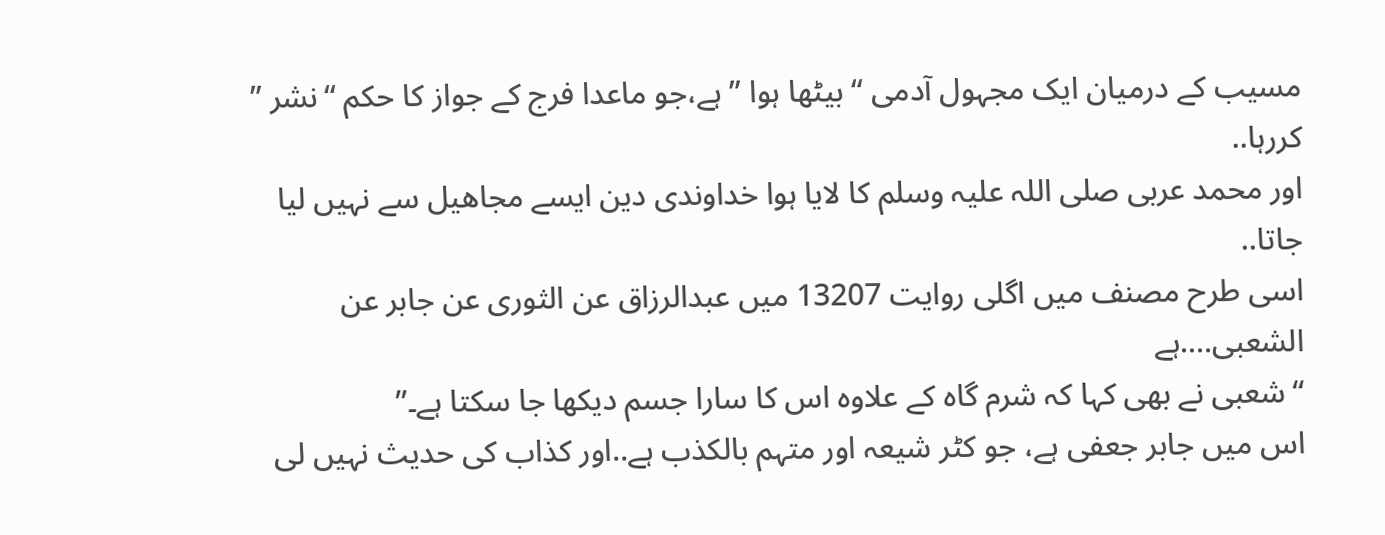مسیب کے درمیان ایک مجہول آدمی “بیٹھا ہوا ” ہے،جو ماعدا فرج کے جواز کا حکم “نشر ” کررہا..
اور محمد عربی صلی اللہ علیہ وسلم کا لایا ہوا خداوندی دین ایسے مجاھیل سے نہیں لیا جاتا..
اسی طرح مصنف میں اگلی روایت 13207 میں عبدالرزاق عن الثوری عن جابر عن الشعبی….ہے
“شعبی نے بھی کہا کہ شرم گاہ کے علاوہ اس کا سارا جسم دیکھا جا سکتا ہے۔”
اس میں جابر جعفی ہے، جو کٹر شیعہ اور متہم بالکذب ہے..اور کذاب کی حدیث نہیں لی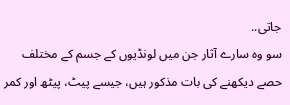جاتی..
سو وہ سارے آثار جن میں لونڈیوں کے جسم کے مختلف حصے دیکھنے کی بات مذکور ہیں، جیسے پیٹ، پیٹھ اور کمر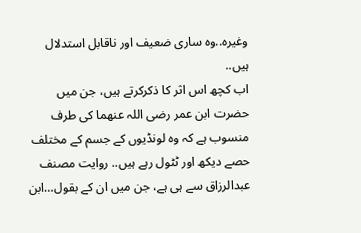وغیرہ..وہ ساری ضعیف اور ناقابل استدلال ہیں..
اب کچھ اس اثر کا ذکرکرتے ہیں، جن میں حضرت ابن عمر رضی اللہ عنھما کی طرف منسوب ہے کہ وہ لونڈیوں کے جسم کے مختلف حصے دیکھ اور ٹٹول رہے ہیں.. روایت مصنف عبدالرزاق سے ہی ہے، جن میں ان کے بقول…ابن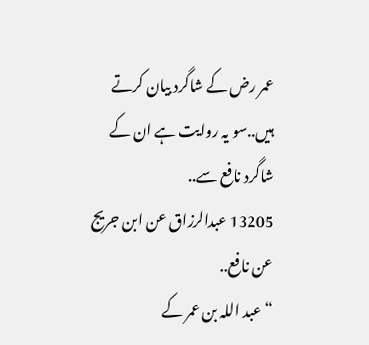عمر رض کے شاگرد بیان کرتے ہیں..سو یہ روایت ہے ان کے شاگرد نافع سے..
13205 عبدالرزاق عن ابن جریج عن نافع..
“عبد اللہ بن عمر کے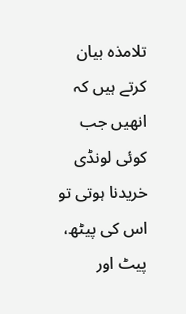تلامذہ بیان کرتے ہیں کہ انھیں جب کوئی لونڈی خریدنا ہوتی تو اس کی پیٹھ، پیٹ اور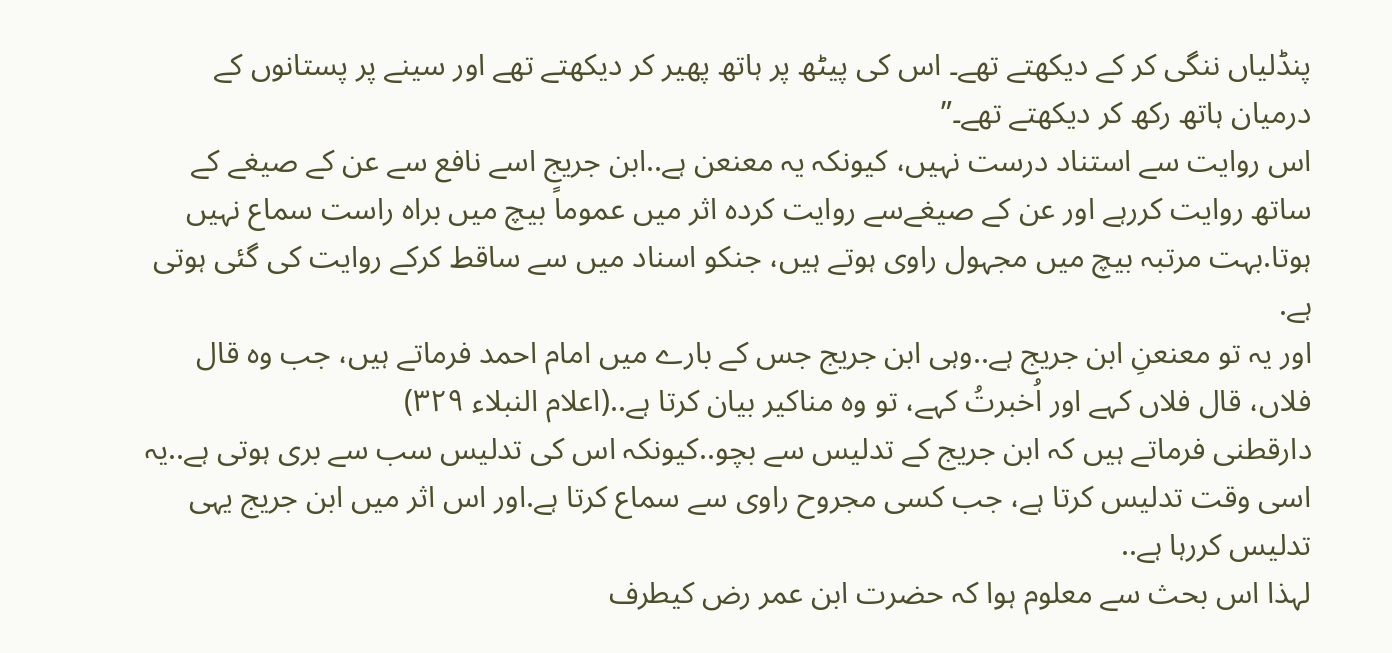پنڈلیاں ننگی کر کے دیکھتے تھے۔ اس کی پیٹھ پر ہاتھ پھیر کر دیکھتے تھے اور سینے پر پستانوں کے درمیان ہاتھ رکھ کر دیکھتے تھے۔”
اس روایت سے استناد درست نہیں، کیونکہ یہ معنعن ہے..ابن جریج اسے نافع سے عن کے صیغے کے ساتھ روایت کررہے اور عن کے صیغےسے روایت کردہ اثر میں عموماً بیچ میں براہ راست سماع نہیں ہوتا.بہت مرتبہ بیچ میں مجہول راوی ہوتے ہیں، جنکو اسناد میں سے ساقط کرکے روایت کی گئی ہوتی ہے.
اور یہ تو معنعنِ ابن جریج ہے..وہی ابن جریج جس کے بارے میں امام احمد فرماتے ہیں، جب وہ قال فلاں، قال فلاں کہے اور اُخبرتُ کہے، تو وہ مناکیر بیان کرتا ہے..(اعلام النبلاء ۳۲۹)
دارقطنی فرماتے ہیں کہ ابن جریج کے تدلیس سے بچو..کیونکہ اس کی تدلیس سب سے بری ہوتی ہے..یہ اسی وقت تدلیس کرتا ہے، جب کسی مجروح راوی سے سماع کرتا ہے.اور اس اثر میں ابن جریج یہی تدلیس کررہا ہے..
لہذا اس بحث سے معلوم ہوا کہ حضرت ابن عمر رض کیطرف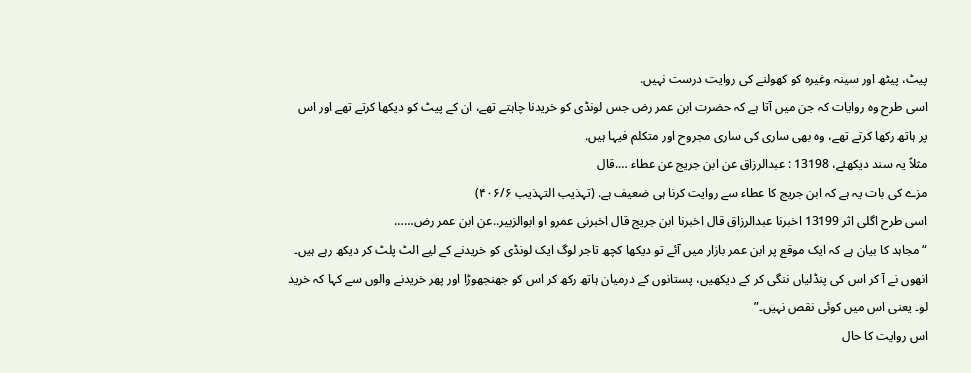پیٹ، پیٹھ اور سینہ وغیرہ کو کھولنے کی روایت درست نہیں.
اسی طرح وہ روایات کہ جن میں آتا ہے کہ حضرت ابن عمر رض جس لونڈی کو خریدنا چاہتے تھے، ان کے پیٹ کو دیکھا کرتے تھے اور اس پر ہاتھ رکھا کرتے تھے، وہ بھی ساری کی ساری مجروح اور متکلم فیہا ہیں.
مثلاً یہ سند دیکھئے، 13198 : عبدالرزاق عن ابن جریج عن عطاء ….قال
مزے کی بات یہ ہے کہ ابن جریج کا عطاء سے روایت کرنا ہی ضعیف ہے. (تہذیب التہذیب ۴۰۶/۶)
اسی طرح اگلی اثر 13199 اخبرنا عبدالرزاق قال اخبرنا ابن جریج قال اخبرنی عمرو او ابوالزبیر..عن ابن عمر رض……
“مجاہد کا بیان ہے کہ ایک موقع پر ابن عمر بازار میں آئے تو دیکھا کچھ تاجر لوگ ایک لونڈی کو خریدنے کے لیے الٹ پلٹ کر دیکھ رہے ہیں۔ انھوں نے آ کر اس کی پنڈلیاں ننگی کر کے دیکھیں، پستانوں کے درمیان ہاتھ رکھ کر اس کو جھنجھوڑا اور پھر خریدنے والوں سے کہا کہ خرید لو۔ یعنی اس میں کوئی نقص نہیں۔”
اس روایت کا حال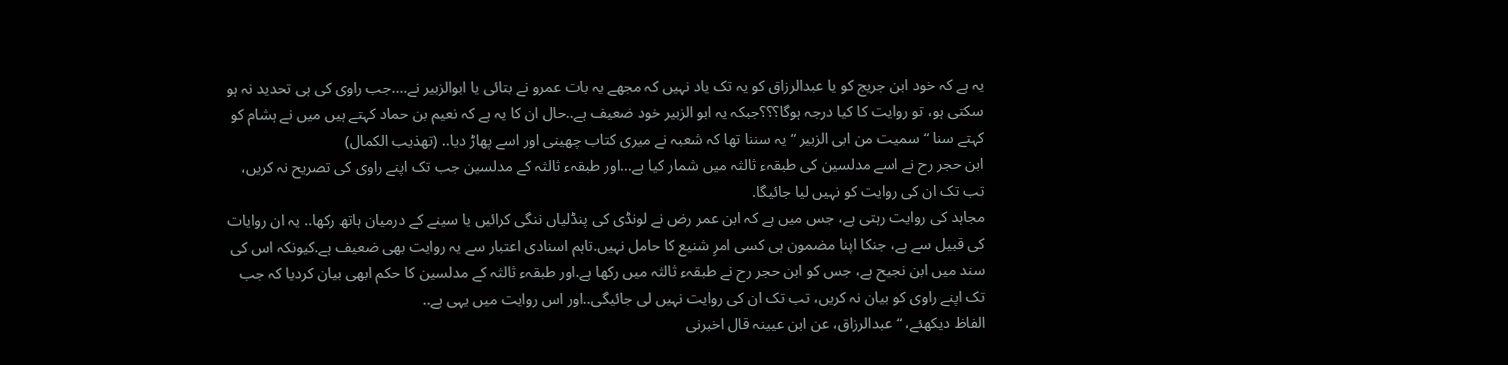یہ ہے کہ خود ابن جریج کو یا عبدالرزاق کو یہ تک یاد نہیں کہ مجھے یہ بات عمرو نے بتائی یا ابوالزبیر نے….جب راوی کی ہی تحدید نہ ہو سکتی ہو، تو روایت کا کیا درجہ ہوگا؟؟؟جبکہ یہ ابو الزبیر خود ضعیف ہے..حال ان کا یہ ہے کہ نعیم بن حماد کہتے ہیں میں نے ہشام کو کہتے سنا “سمیت من ابی الزبیر “یہ سننا تھا کہ شعبہ نے میری کتاب چھینی اور اسے پھاڑ دیا.. (تھذیب الکمال)
ابن حجر رح نے اسے مدلسین کی طبقہء ثالثہ میں شمار کیا ہے…اور طبقہء ثالثہ کے مدلسین جب تک اپنے راوی کی تصریح نہ کریں، تب تک ان کی روایت کو نہیں لیا جائیگا.
مجاہد کی روایت رہتی ہے، جس میں ہے کہ ابن عمر رض نے لونڈی کی پنڈلیاں ننگی کرائیں یا سینے کے درمیان ہاتھ رکھا.. یہ ان روایات کی قبیل سے ہے، جنکا اپنا مضمون ہی کسی امرِ شنیع کا حامل نہیں.تاہم اسنادی اعتبار سے یہ روایت بھی ضعیف ہے.کیونکہ اس کی سند میں ابن نجیح ہے، جس کو ابن حجر رح نے طبقہء ثالثہ میں رکھا ہے.اور طبقہء ثالثہ کے مدلسین کا حکم ابھی بیان کردیا کہ جب تک اپنے راوی کو بیان نہ کریں، تب تک ان کی روایت نہیں لی جائیگی..اور اس روایت میں یہی ہے..
الفاظ دیکھئے، “عبدالرزاق، عن ابن عیینہ قال اخبرنی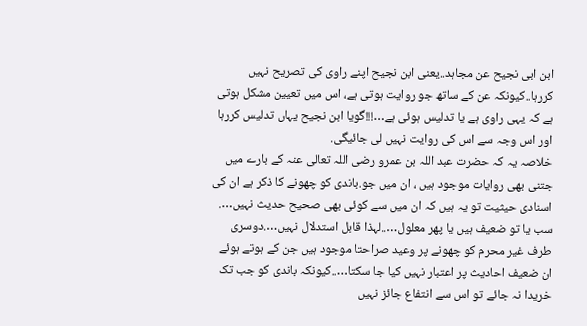ابن ابی نجیح عن مجاہد..یعنی ابن نجیح اپنے راوی کی تصریح نہیں کررہا..کیونکہ عن کے ساتھ جو روایت ہوتی ہے، اس میں تعیین مشکل ہوتی ہے کہ یہی راوی ہے یا تدلیس ہوئی ہے…!!!گویا ابن نجیح یہاں تدلیس کررہا اور اس وجہ سے اس کی روایت نہیں لی جائیگی.
خلاصہ یہ کہ حضرت عبد اللہ بن عمرو رضی اللہ تعالی عنہ کے بارے میں جتنی بھی روایات موجود ہیں ، ان میں جو.باندی کو چھونے کا ذکر ہے ان کی اسنادی حیثیت تو یہ ہیں کہ ان میں سے کوئی بھی صحیح حدیث نہیں…. سب یا تو ضعیف ہیں یا پھر معلول…..لہذا قابل استدلال نہیں….دوسری طرف غیر محرم کو چھونے پر وعید صراحتا موجود ہیں جن کے ہوتے ہوئے ان ضعیف احادیث پر اعتبار نہیں کیا جا سکتا…..کیونکہ باندی کو جب تک خریدا نہ جائے تو اس سے انتفاع جائز نہیں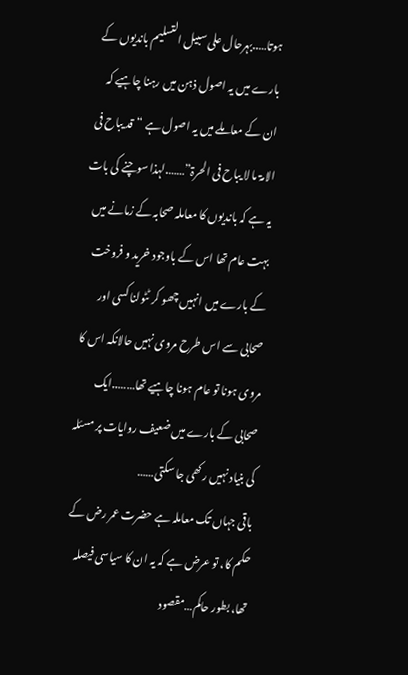ہوتا…..بہرحال علی سبیل التسلیم باندیوں کے بارے میں یہ اصول ذہن میں رہنا چاہیے کہ ان کے معاملے میں یہ اصول ہے “قد یباح فی الامۃ ما لا یباح فی الحرۃ”…….لہذا سوچنے کی بات یہ ہے کہ باندیوں کا معاملہ صحابہ کے زمانے میں بہت عام تھا اس کے باوجود خرید و فروخت کے بارے میں انہیں چھو کر ٹٹولنا کسی اور صحابی سے اس طرح مروی نہیں حالانکہ اس کا مروی ہونا تو عام ہونا چاہیے تھا……..ایک صحابی کے بارے میں ضعیف روایات پر مسئلہ کی بنیاد نہیں رکھی جا سکتی……
باقی جہاں تک معاملہ ہے حضرت عمر رض کے حکم کا، تو عرض ہے کہ یہ ان کا سیاسی فیصلہ تھا، بطور حاکم…مقصود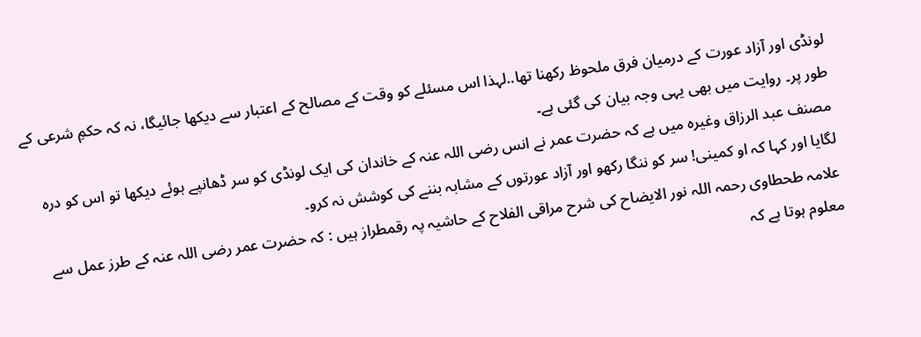لونڈی اور آزاد عورت کے درمیان فرق ملحوظ رکھنا تھا..لہذا اس مسئلے کو وقت کے مصالح کے اعتبار سے دیکھا جائیگا، نہ کہ حکمِ شرعی کے طور پر۔ روایت میں بھی یہی وجہ بیان کی گئی ہے۔
مصنف عبد الرزاق وغیرہ میں ہے کہ حضرت عمر نے انس رضی اللہ عنہ کے خاندان کی ایک لونڈی کو سر ڈھانپے ہوئے دیکھا تو اس کو درہ لگایا اور کہا کہ او کمینی! سر کو ننگا رکھو اور آزاد عورتوں کے مشابہ بننے کی کوشش نہ کرو۔
علامہ طحطاوی رحمہ اللہ نور الایضاح کی شرح مراقی الفلاح کے حاشیہ پہ رقمطراز ہیں : کہ حضرت عمر رضی اللہ عنہ کے طرز عمل سے معلوم ہوتا ہے کہ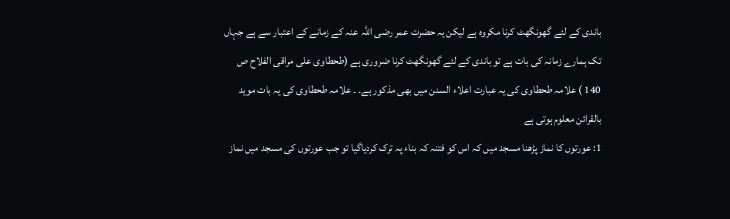باندی کے لئے گھونگھٹ کرنا مکروہ ہے لیکن یہ حضرت عمر رضی اللہ عنہ کے زمانے کے اعتبار سے ہے جہاں تک ہمارے زمانہ کی بات ہے تو باندی کے لئے گھونگھٹ کرنا ضروری ہے (طحطاوی علی مراقی الفلاح ص 140 ) علامہ طحطاوی کی یہ عبارت اعلاء السنن میں بھی مذکور ہے۔ ۔ علامہ طحطاوی کی یہ بات موید بالقرائن معلوم ہوتی ہے
1: عورتوں کا نماز پڑھنا مسجد میں کہ اس کو فتنہ کہ بناء پہ ترک کردیاگیا تو جب عورتوں کی مسجد میں نماز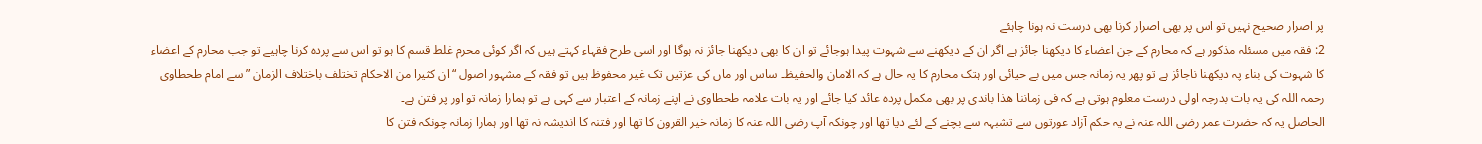پر اصرار صحیح نہیں تو اس پر بھی اصرار کرنا بھی درست نہ ہونا چاہئے
2: فقہ میں مسئلہ مذکور ہے کہ محارم کے جن اعضاء کا دیکھنا جائز ہے اگر ان کے دیکھنے سے شہوت پیدا ہوجائے تو ان کا بھی دیکھنا جائز نہ ہوگا اور اسی طرح فقہاء کہتے ہیں کہ اگر کوئی محرم غلط قسم کا ہو تو اس سے پردہ کرنا چاہیے تو جب محارم کے اعضاء کا شہوت کی بناء پہ دیکھنا ناجائز ہے تو پھر یہ زمانہ جس میں بے حیائی اور ہتک محارم کا یہ حال ہے کہ الامان والحفیظ۔ ساس اور ماں کی عزتیں تک غیر محفوظ ہیں تو فقہ کے مشہور اصول “ان کثیرا من الاحکام تختلف باختلاف الزمان ” سے امام طحطاوی رحمہ اللہ کی یہ بات بدرجہ اولی درست معلوم ہوتی ہے کہ فی زماننا ھذا باندی پر بھی مکمل پردہ عائد کیا جائے اور یہ بات علامہ طحطاوی نے اپنے زمانہ کے اعتبار سے کہی ہے تو ہمارا زمانہ تو اور پر فتن ہے۔
الحاصل یہ کہ حضرت عمر رضی اللہ عنہ نے یہ حکم آزاد عورتوں سے تشبہہ سے بچنے کے لئے دیا تھا اور چونکہ آپ رضی اللہ عنہ کا زمانہ خیر القرون کا تھا اور فتنہ کا اندیشہ نہ تھا اور ہمارا زمانہ چونکہ فتن کا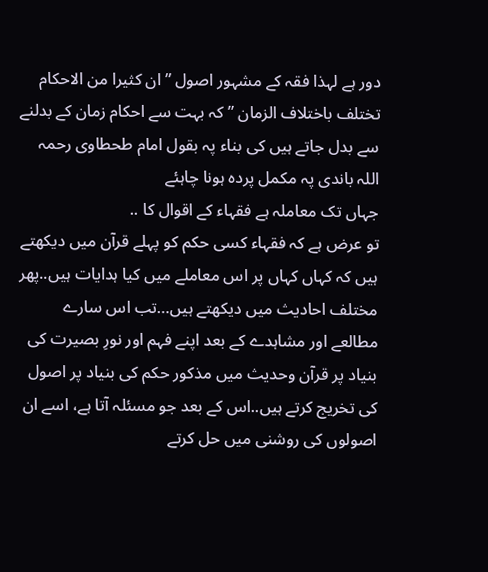دور ہے لہذا فقہ کے مشہور اصول ” ان کثیرا من الاحکام تختلف باختلاف الزمان ” کہ بہت سے احکام زمان کے بدلنے سے بدل جاتے ہیں کی بناء پہ بقول امام طحطاوی رحمہ اللہ باندی پہ مکمل پردہ ہونا چاہئے
جہاں تک معاملہ ہے فقہاء کے اقوال کا ..
تو عرض ہے کہ فقہاء کسی حکم کو پہلے قرآن میں دیکھتے ہیں کہ کہاں کہاں پر اس معاملے میں کیا ہدایات ہیں..پھر مختلف احادیث میں دیکھتے ہیں…تب اس سارے مطالعے اور مشاہدے کے بعد اپنے فہم اور نورِ بصیرت کی بنیاد پر قرآن وحدیث میں مذکور حکم کی بنیاد پر اصول کی تخریج کرتے ہیں..اس کے بعد جو مسئلہ آتا ہے، اسے ان اصولوں کی روشنی میں حل کرتے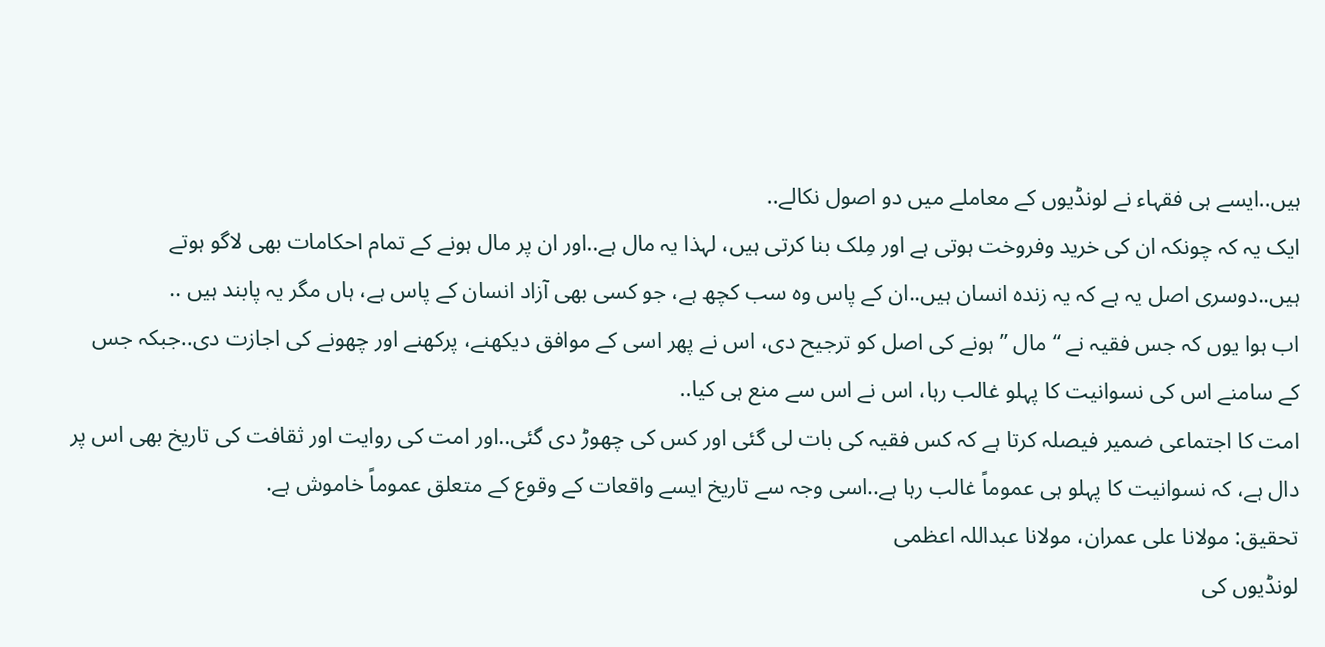ہیں..ایسے ہی فقہاء نے لونڈیوں کے معاملے میں دو اصول نکالے..
ایک یہ کہ چونکہ ان کی خرید وفروخت ہوتی ہے اور مِلک بنا کرتی ہیں، لہذا یہ مال ہے..اور ان پر مال ہونے کے تمام احکامات بھی لاگو ہوتے ہیں..دوسری اصل یہ ہے کہ یہ زندہ انسان ہیں..ان کے پاس وہ سب کچھ ہے، جو کسی بھی آزاد انسان کے پاس ہے، ہاں مگر یہ پابند ہیں ..
اب ہوا یوں کہ جس فقیہ نے “مال ” ہونے کی اصل کو ترجیح دی، اس نے پھر اسی کے موافق دیکھنے، پرکھنے اور چھونے کی اجازت دی..جبکہ جس کے سامنے اس کی نسوانیت کا پہلو غالب رہا، اس نے اس سے منع ہی کیا..
امت کا اجتماعی ضمیر فیصلہ کرتا ہے کہ کس فقیہ کی بات لی گئی اور کس کی چھوڑ دی گئی..اور امت کی روایت اور ثقافت کی تاریخ بھی اس پر دال ہے، کہ نسوانیت کا پہلو ہی عموماً غالب رہا ہے..اسی وجہ سے تاریخ ایسے واقعات کے وقوع کے متعلق عموماً خاموش ہے.
تحقیق: مولانا علی عمران، مولانا عبداللہ اعظمی
لونڈیوں کی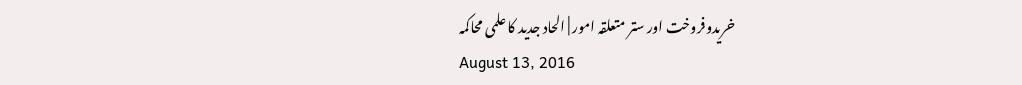خریدوفروخت اور ستر متعلقہ امور | الحاد جدید کا علمی محاکمہ
August 13, 2016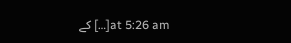at 5:26 am[…] کے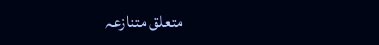متعلق متنازعہ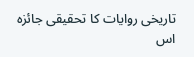تاریخی روایات کا تحقیقی جائزہ اس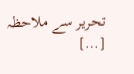تحریر سے ملاحظہ […]